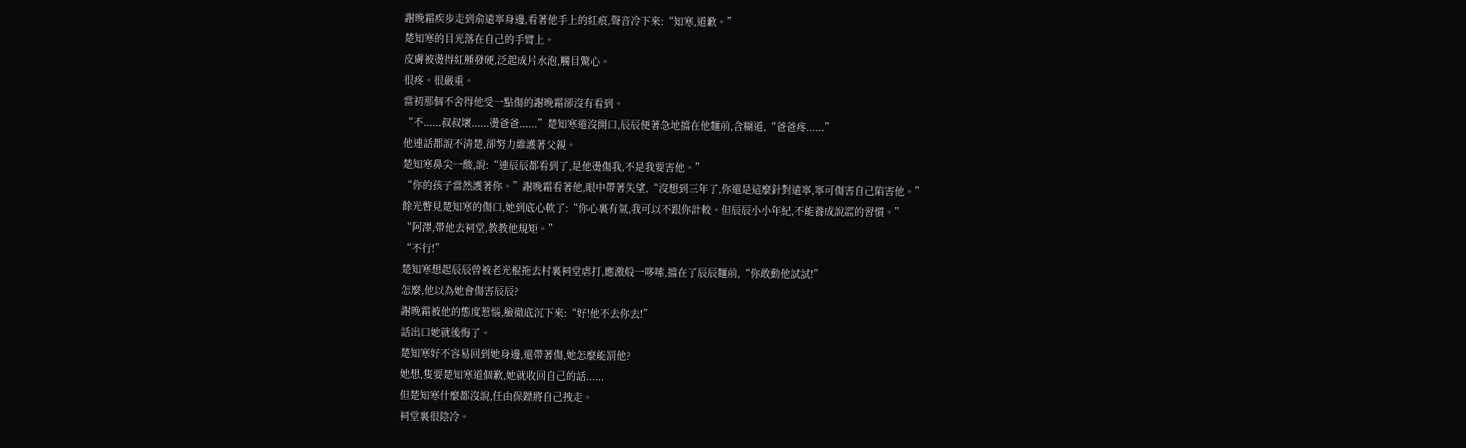謝晚霜疾步走到俞遠寧身邊,看著他手上的紅痕,聲音冷下來:“知寒,道歉。”
楚知寒的目光落在自己的手臂上。
皮膚被燙得紅腫發硬,泛起成片水泡,觸目驚心。
很疼。很嚴重。
當初那個不舍得他受一點傷的謝晚霜卻沒有看到。
“不......叔叔壞......燙爸爸......”楚知寒還沒開口,辰辰便著急地擋在他麵前,含糊道,“爸爸疼......”
他連話都說不清楚,卻努力維護著父親。
楚知寒鼻尖一酸,說:“連辰辰都看到了,是他燙傷我,不是我要害他。”
“你的孩子當然護著你。”謝晚霜看著他,眼中帶著失望,“沒想到三年了,你還是這麼針對遠寧,寧可傷害自己陷害他。”
餘光瞥見楚知寒的傷口,她到底心軟了:“你心裏有氣,我可以不跟你計較。但辰辰小小年紀,不能養成說謊的習慣。”
“阿澤,帶他去祠堂,教教他規矩。”
“不行!”
楚知寒想起辰辰曾被老光棍拖去村裏祠堂虐打,應激般一哆嗦,擋在了辰辰麵前,“你敢動他試試!”
怎麼,他以為她會傷害辰辰?
謝晚霜被他的態度惹惱,臉徹底沉下來:“好!他不去你去!”
話出口她就後悔了。
楚知寒好不容易回到她身邊,還帶著傷,她怎麼能罰他?
她想,隻要楚知寒道個歉,她就收回自己的話......
但楚知寒什麼都沒說,任由保鏢將自己拽走。
祠堂裏很陰冷。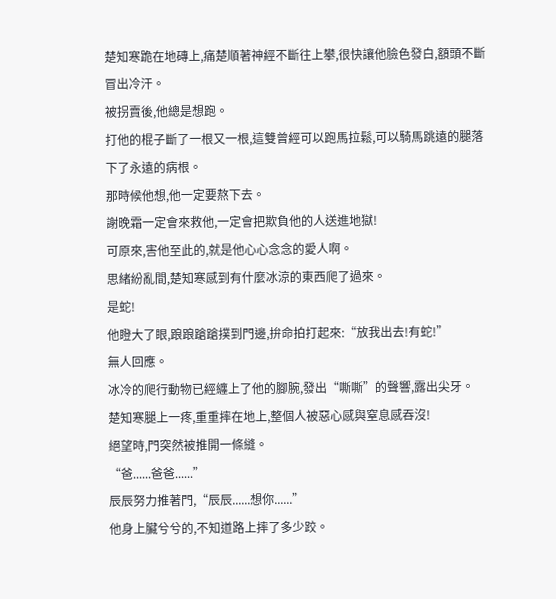楚知寒跪在地磚上,痛楚順著神經不斷往上攀,很快讓他臉色發白,額頭不斷冒出冷汗。
被拐賣後,他總是想跑。
打他的棍子斷了一根又一根,這雙曾經可以跑馬拉鬆,可以騎馬跳遠的腿落下了永遠的病根。
那時候他想,他一定要熬下去。
謝晚霜一定會來救他,一定會把欺負他的人送進地獄!
可原來,害他至此的,就是他心心念念的愛人啊。
思緒紛亂間,楚知寒感到有什麼冰涼的東西爬了過來。
是蛇!
他瞪大了眼,踉踉蹌蹌撲到門邊,拚命拍打起來:“放我出去!有蛇!”
無人回應。
冰冷的爬行動物已經纏上了他的腳腕,發出“嘶嘶”的聲響,露出尖牙。
楚知寒腿上一疼,重重摔在地上,整個人被惡心感與窒息感吞沒!
絕望時,門突然被推開一條縫。
“爸......爸爸......”
辰辰努力推著門,“辰辰......想你......”
他身上臟兮兮的,不知道路上摔了多少跤。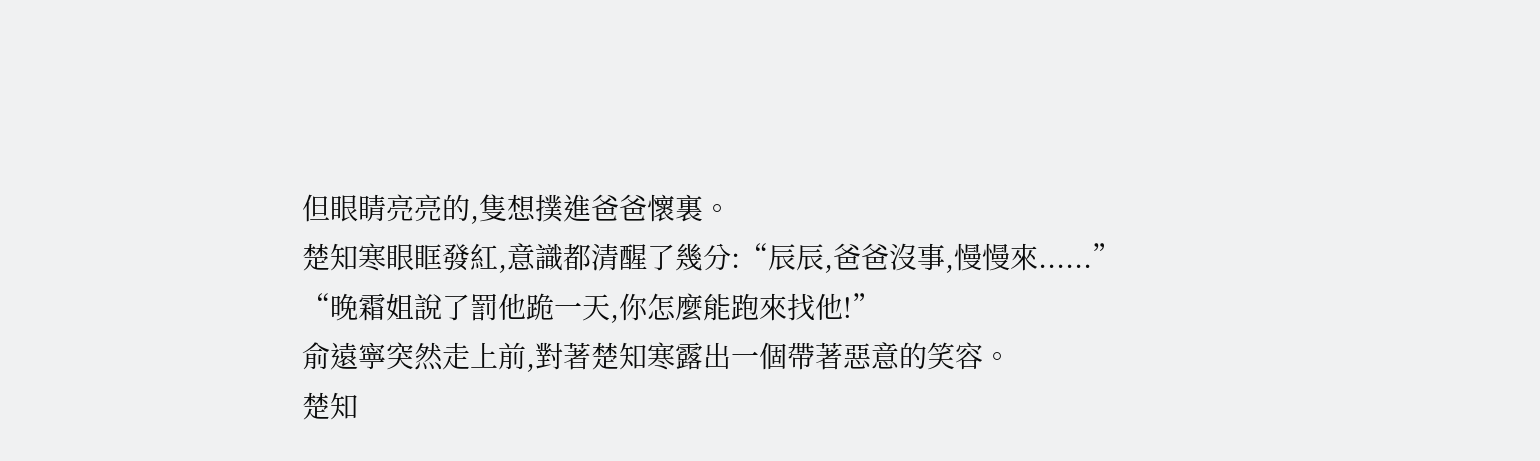但眼睛亮亮的,隻想撲進爸爸懷裏。
楚知寒眼眶發紅,意識都清醒了幾分:“辰辰,爸爸沒事,慢慢來......”
“晚霜姐說了罰他跪一天,你怎麼能跑來找他!”
俞遠寧突然走上前,對著楚知寒露出一個帶著惡意的笑容。
楚知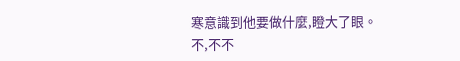寒意識到他要做什麼,瞪大了眼。
不,不不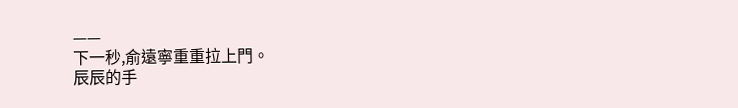——
下一秒,俞遠寧重重拉上門。
辰辰的手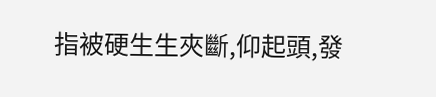指被硬生生夾斷,仰起頭,發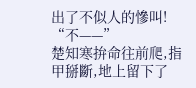出了不似人的慘叫!
“不——”
楚知寒拚命往前爬,指甲掰斷,地上留下了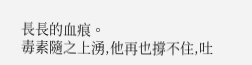長長的血痕。
毒素隨之上湧,他再也撐不住,吐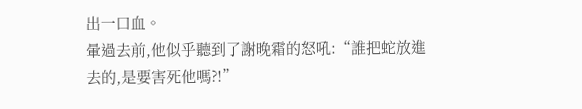出一口血。
暈過去前,他似乎聽到了謝晚霜的怒吼:“誰把蛇放進去的,是要害死他嗎?!”